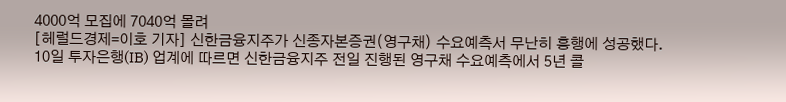4000억 모집에 7040억 몰려
[헤럴드경제=이호 기자] 신한금융지주가 신종자본증권(영구채) 수요예측서 무난히 흥행에 성공했다.
10일 투자은행(IB) 업계에 따르면 신한금융지주 전일 진행된 영구채 수요예측에서 5년 콜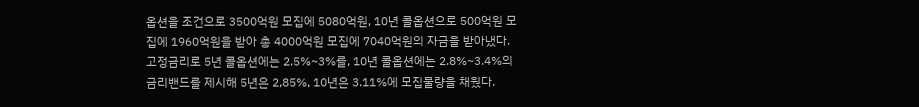옵션을 조건으로 3500억원 모집에 5080억원, 10년 콜옵션으로 500억원 모집에 1960억원을 받아 총 4000억원 모집에 7040억원의 자금을 받아냈다.
고정금리로 5년 콜옵션에는 2.5%~3%를, 10년 콜옵션에는 2.8%~3.4%의 금리밴드를 제시해 5년은 2,85%, 10년은 3.11%에 모집물량을 채웠다.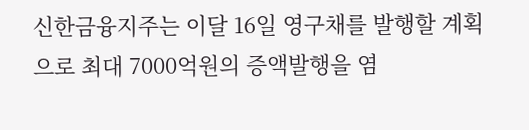신한금융지주는 이달 16일 영구채를 발행할 계획으로 최대 7000억원의 증액발행을 염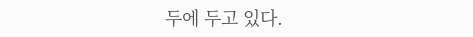두에 두고 있다.